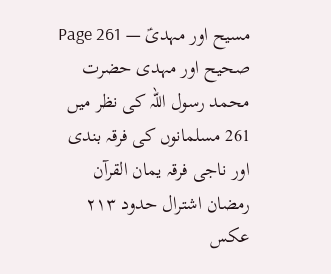مسیح اور مہدیؑ — Page 261
صحیح اور مہدی حضرت محمد رسول اللہ کی نظر میں 261 مسلمانوں کی فرقہ بندی اور ناجی فرقہ یمان القرآن رمضان اشترال حدود ۲۱۳ عکس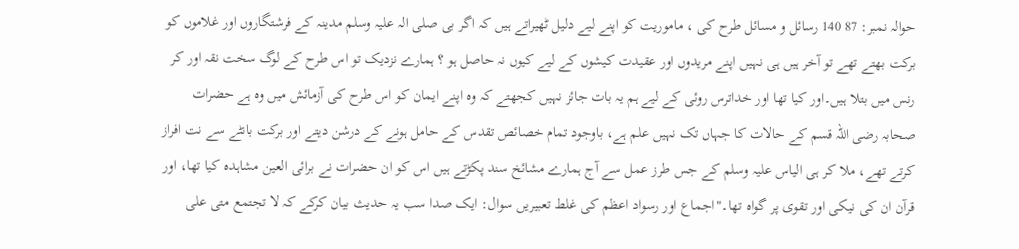حوالہ نمبر: 87 140 رسائل و مسائل طرح کی ، ماموریت کو اپنے لیے دلیل ٹھیراتے ہیں کہ اگر بی صلی الہ علیہ وسلم مدینہ کے فرشتگاروں اور غلاموں کو برکت بھتے تھے تو آخر ہیں ہی نہیں اپنے مریدوں اور عقیدت کیشوں کے لیے کیوں نہ حاصل ہو ؟ ہمارے نزدیک تو اس طرح کے لوگ سخت نقہ اور کر رنس میں بتلا ہیں۔اور کیا تھا اور خداترس روئی کے لیے ہم یہ بات جائز نہیں کجھتے کہ وہ اپنے ایمان کو اس طرح کی آزمائش میں وہ ہے حضرات صحابہ رضی اللہ قسم کے حالات کا جہاں تک نہیں علم ہے، باوجود تمام خصائص تقدس کے حامل ہونے کے درشن دیتے اور برکت بانٹے سے نت افراز کرتے تھے، ملا کر ہی الیاس علیہ وسلم کے جس طرز عمل سے آج ہمارے مشائخ سند پکڑتے ہیں اس کو ان حضرات نے برائی العین مشاہدہ کیا تھا، اور قرآن ان کی نیکی اور تقوی پر گواہ تھا۔"اجماع اور رسواد اعظم کی غلط تعبیریں سوال: ایک صدا سب یہ حدیث بیان کرکے کہ لا تجتمع متى على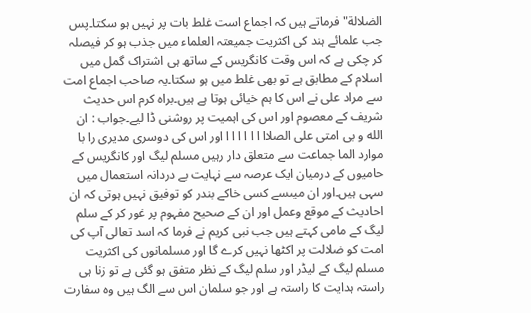الضلالة" فرماتے ہیں کہ اجماع است غلط بات پر نہیں ہو سکتا۔پس جب علمائے ہند کی اکثریت جمیعتہ العلماء میں جذب ہو کر فیصلہ کر چکی ہے کہ اس وقت کانگریس کے ساتھ ہی اشتراک گمل میں اسلام کے مطابق ہے تو بھی غلط میں ہو سکتا۔یہ صاحب اجماع امت سے مراد علی نے اس کا ہم خیائی ہوتا ہے ہیں۔براہ کرم اس حدیث شریف کے معصوم اور اس کی اہمیت پر روشنی ڈا لیے۔جواب : ان الله و بی امتی علی الصلاا ا ا ا ا ا ا اور اس کی دوسری مدیری را با موارد الما جماعت سے متعلق دار رہیں مسلم لیگ اور کانگریس کے حامیوں کے درمیان ایک عرصہ سے نہایت بے دردانہ استعمال میں سہی ہیں۔اور ان میںسے کسی خاکے بندر کو توفیق نہیں ہوتی کہ ان احادیث کے موقع وعمل اور ان کے صحیح مفہوم پر غور کر کے سلم لیگ کے مامی کہتے ہیں جب نبی کریم نے فرما کہ اسد تعالی آپ کی امت کو ضلالت پر اکٹھا نہیں کرے گا اور مسلمانوں کی اکثریت مسلم لیگ کے لیڈر اور سلم لیگ کے نظر متفق ہو گئی ہے تو زنا ہی راستہ ہدایت کا راستہ ہے اور جو سلمان اس سے الگ ہیں وہ سفارت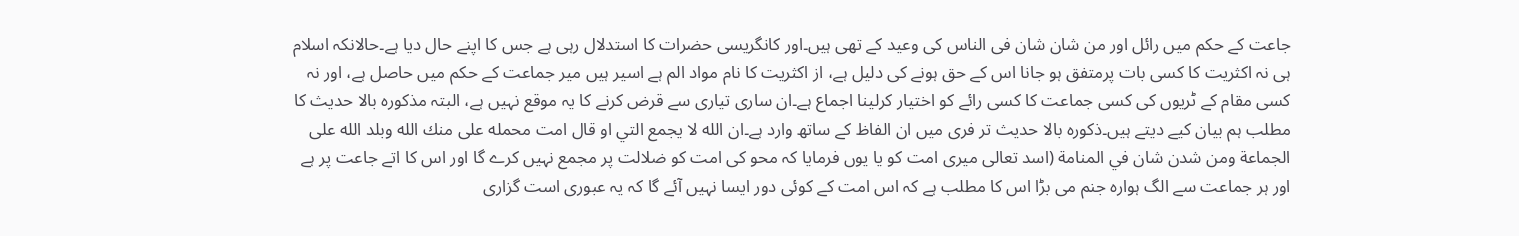جاعت کے حکم میں رائل اور من شان شان فی الناس کی وعید کے تھی ہیں۔اور کانگریسی حضرات کا استدلال رہی ہے جس کا اپنے حال دیا ہے۔حالانکہ اسلام ہی نہ اکثریت کا کسی بات پرمتفق ہو جانا اس کے حق ہونے کی دلیل ہے، از اکثریت کا نام مواد الم ہے اسیر ہیں میر جماعت کے حکم میں حاصل ہے، اور نہ کسی مقام کے ٹریوں کی کسی جماعت کا کسی رائے کو اختیار کرلینا اجماع ہے۔ان ساری تیاری سے قرض کرنے کا یہ موقع نہیں ہے، البتہ مذکورہ بالا حدیث کا مطلب ہم بیان کیے دیتے ہیں۔ذکورہ بالا حدیث تر فری میں ان الفاظ کے ساتھ وارد ہے۔ان الله لا يجمع التي او قال امت محمله على منك الله وبلد الله على الجماعة ومن شدن شان في المنامة (اسد تعالی میری امت کو یا یوں فرمایا کہ محو کی امت کو ضلالت پر مجمع نہیں کرے گا اور اس کا اتے جاعت پر ہے اور ہر جماعت سے الگ ہوارہ جنم می بڑا اس کا مطلب ہے کہ اس امت کے کوئی دور ایسا نہیں آئے گا کہ یہ عبوری است گزاری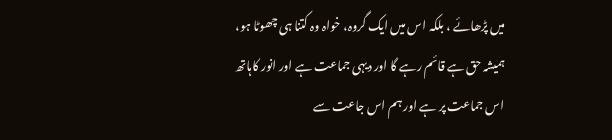میں پڑھائے ، بلکہ اس میں ایک گروہ، خواہ وہ کتنا ہی چھوٹا ہو، ہمیشہ حق ہے قائم رہے گا اور دیہی جماعت ہے اور انور کاہاتھ اس جماعت پر ہے اور ہم اس جاعت سے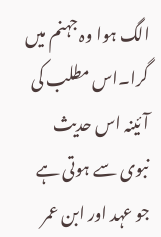الگ ہوا وہ جہنم میں گرا۔اس مطلب کی آئینہ اس حدیث نبوی سے ہوتی ہے جو عہد اور ابن عمر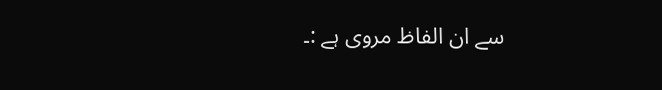سے ان الفاظ مروی ہے :۔